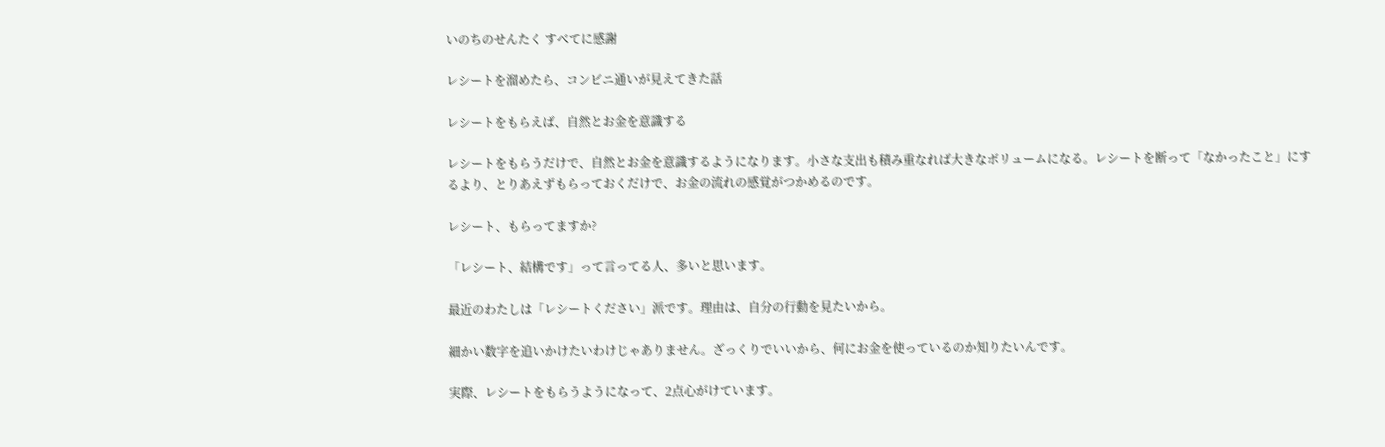いのちのせんたく すべてに感謝

レシートを溜めたら、コンビニ通いが見えてきた話

レシートをもらえば、自然とお金を意識する

レシートをもらうだけで、自然とお金を意識するようになります。小さな支出も積み重なれば大きなボリュームになる。レシートを断って「なかったこと」にするより、とりあえずもらっておくだけで、お金の流れの感覚がつかめるのです。

レシート、もらってますか?

「レシート、結構です」って言ってる人、多いと思います。

最近のわたしは「レシートください」派です。理由は、自分の行動を見たいから。

細かい数字を追いかけたいわけじゃありません。ざっくりでいいから、何にお金を使っているのか知りたいんです。

実際、レシートをもらうようになって、2点心がけています。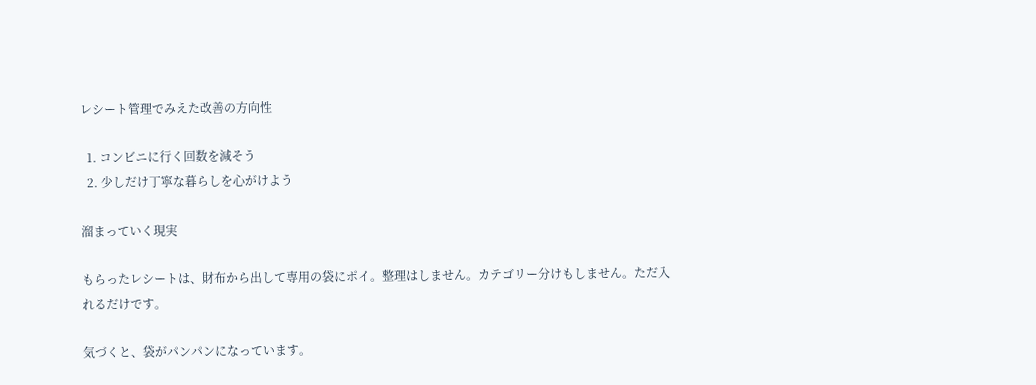レシート管理でみえた改善の方向性

  1. コンビニに行く回数を減そう
  2. 少しだけ丁寧な暮らしを心がけよう

溜まっていく現実

もらったレシートは、財布から出して専用の袋にポイ。整理はしません。カテゴリー分けもしません。ただ入れるだけです。

気づくと、袋がパンパンになっています。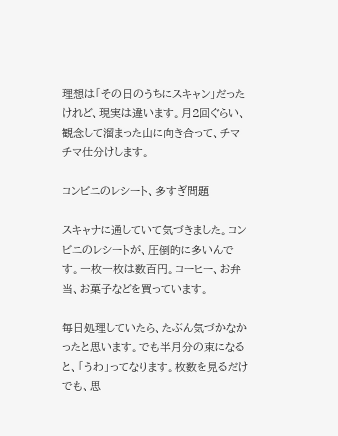理想は「その日のうちにスキャン」だったけれど、現実は違います。月2回ぐらい、観念して溜まった山に向き合って、チマチマ仕分けします。

コンビニのレシート、多すぎ問題

スキャナに通していて気づきました。コンビニのレシートが、圧倒的に多いんです。一枚一枚は数百円。コーヒー、お弁当、お菓子などを買っています。

毎日処理していたら、たぶん気づかなかったと思います。でも半月分の束になると、「うわ」ってなります。枚数を見るだけでも、思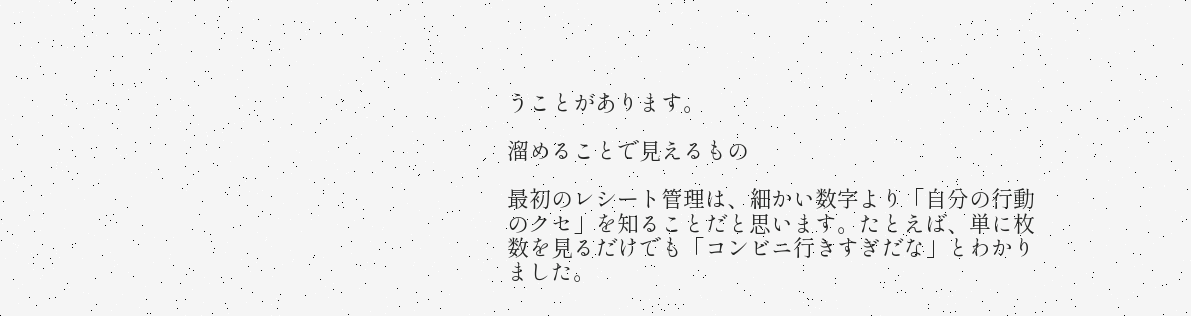うことがあります。

溜めることで見えるもの

最初のレシート管理は、細かい数字より「自分の行動のクセ」を知ることだと思います。たとえば、単に枚数を見るだけでも「コンビニ行きすぎだな」とわかりました。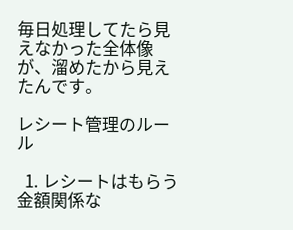毎日処理してたら見えなかった全体像が、溜めたから見えたんです。

レシート管理のルール

  1. レシートはもらう 金額関係な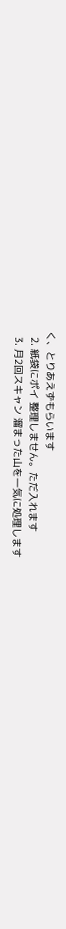く、とりあえずもらいます
  2. 紙袋にポイ 整理しません。ただ入れます
  3. 月2回スキャン 溜まった山を一気に処理します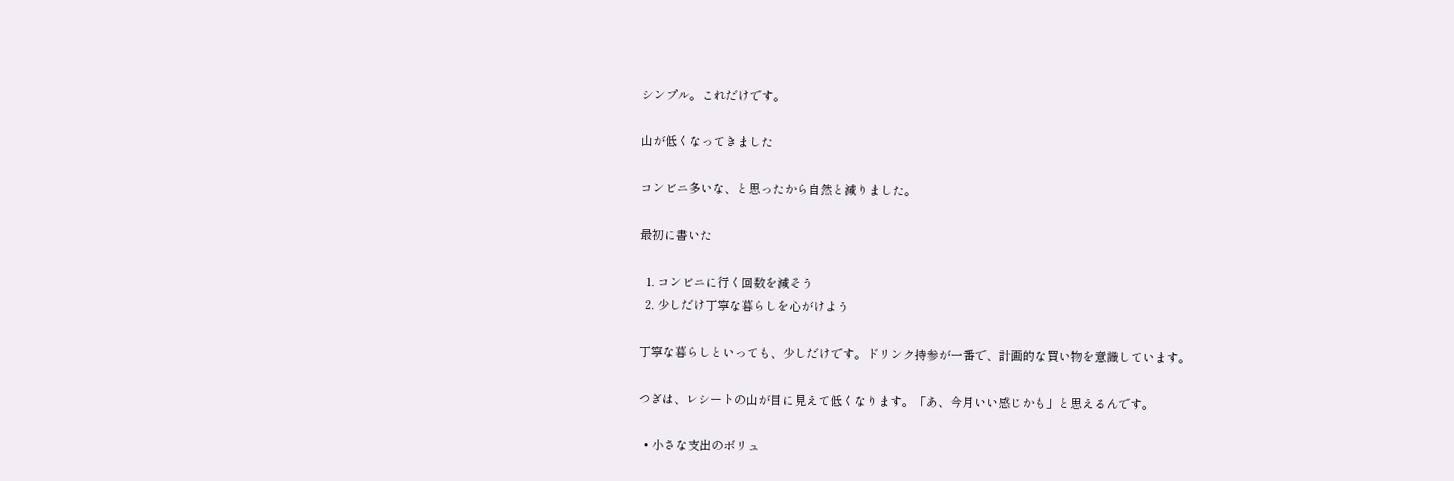シンプル。これだけです。

山が低くなってきました

コンビニ多いな、と思ったから自然と減りました。

最初に書いた

  1. コンビニに行く回数を減そう
  2. 少しだけ丁寧な暮らしを心がけよう

丁寧な暮らしといっても、少しだけです。ドリンク持参が一番で、計画的な買い物を意識しています。

つぎは、レシートの山が目に見えて低くなります。「あ、今月いい感じかも」と思えるんです。

  • 小さな支出のボリュ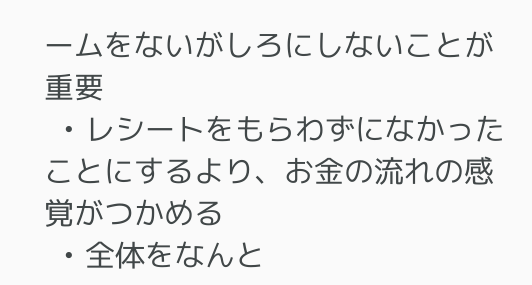ームをないがしろにしないことが重要
  • レシートをもらわずになかったことにするより、お金の流れの感覚がつかめる
  • 全体をなんと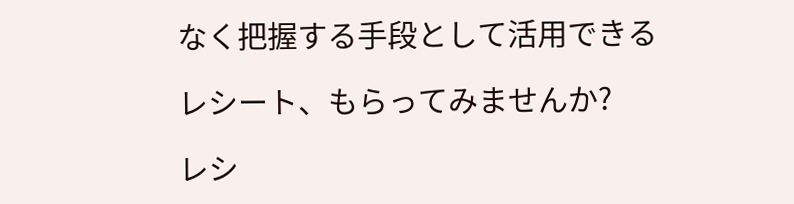なく把握する手段として活用できる

レシート、もらってみませんか?

レシ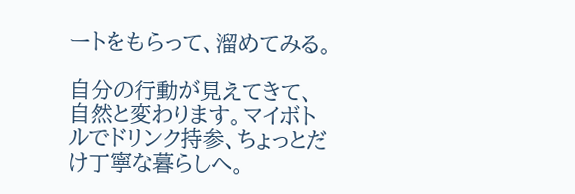ートをもらって、溜めてみる。

自分の行動が見えてきて、自然と変わります。マイボトルでドリンク持参、ちょっとだけ丁寧な暮らしへ。